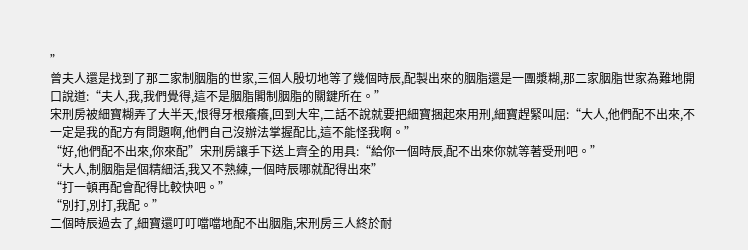”
曾夫人還是找到了那二家制胭脂的世家,三個人殷切地等了幾個時辰,配製出來的胭脂還是一團漿糊,那二家胭脂世家為難地開口說道:“夫人,我,我們覺得,這不是胭脂閣制胭脂的關鍵所在。”
宋刑房被細寶糊弄了大半天,恨得牙根癢癢,回到大牢,二話不說就要把細寶捆起來用刑,細寶趕緊叫屈:“大人,他們配不出來,不一定是我的配方有問題啊,他們自己沒辦法掌握配比,這不能怪我啊。”
“好,他們配不出來,你來配”宋刑房讓手下送上齊全的用具:“給你一個時辰,配不出來你就等著受刑吧。”
“大人,制胭脂是個精細活,我又不熟練,一個時辰哪就配得出來”
“打一頓再配會配得比較快吧。”
“別打,別打,我配。”
二個時辰過去了,細寶還叮叮噹噹地配不出胭脂,宋刑房三人終於耐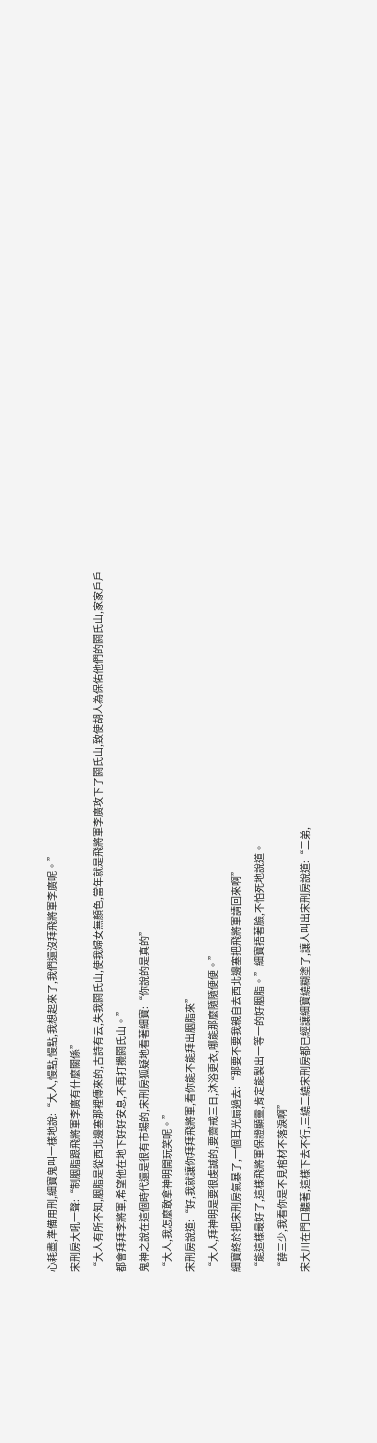心耗盡,準備用刑,細寶鬼叫一樣地說:“大人,慢點,慢點,我想起來了,我們還沒拜飛將軍李廣呢。”
宋刑房大吼一聲:“制胭脂跟飛將軍李廣有什麼關係”
“大人有所不知,胭脂是從西北邊塞那裡傳來的,古詩有云,失我閼氏山,使我婦女無顏色,當年就是飛將軍李廣攻下了閼氏山,致使胡人為保佑他們的閼氏山,家家戶戶都會拜拜李將軍,希望他在地下好好安息,不再打攪閼氏山。”
鬼神之說在這個時代還是很有市場的,宋刑房狐疑地看著細寶:“你說的是真的”
“大人,我怎麼敢拿神明開玩笑呢。”
宋刑房說道:“好,我就讓你拜拜飛將軍,看你能不能拜出胭脂來”
“大人,拜神明是要很虔誠的,要齋戒三日,沐浴更衣,哪能那麼隨隨便便。”
細寶終於把宋刑房氣暴了,一個耳光扇過去:“那要不要我親自去西北邊塞把飛將軍請回來啊”
“能這樣最好了,這樣飛將軍保證顯靈,肯定能製出一等一的好胭脂。”細寶捂著臉,不怕死地說道。
“薛三少,我看你是不見棺材不落淚啊”
宋大川在門口聽著,這樣下去不行,三繞二繞宋刑房都已經讓細寶繞糊塗了,讓人叫出宋刑房說道:“二弟,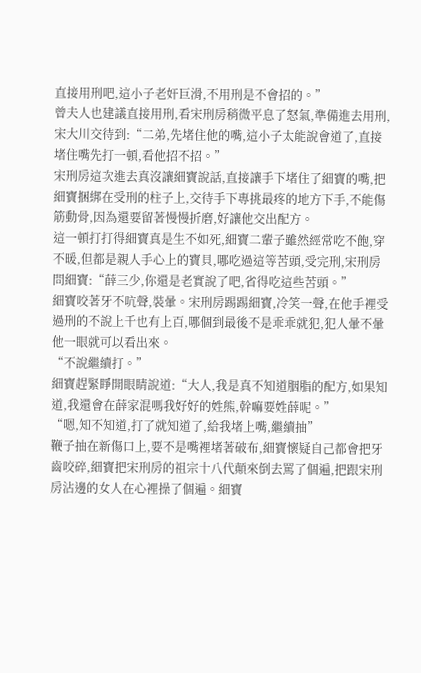直接用刑吧,這小子老奸巨滑,不用刑是不會招的。”
曾夫人也建議直接用刑,看宋刑房稍微平息了怒氣,準備進去用刑,宋大川交待到:“二弟,先堵住他的嘴,這小子太能說會道了,直接堵住嘴先打一頓,看他招不招。”
宋刑房這次進去真沒讓細寶說話,直接讓手下堵住了細寶的嘴,把細寶捆綁在受刑的柱子上,交待手下專挑最疼的地方下手,不能傷筋動骨,因為還要留著慢慢折磨,好讓他交出配方。
這一頓打打得細寶真是生不如死,細寶二輩子雖然經常吃不飽,穿不暖,但都是親人手心上的寶貝,哪吃過這等苦頭,受完刑,宋刑房問細寶:“薛三少,你還是老實說了吧,省得吃這些苦頭。”
細寶咬著牙不吭聲,裝暈。宋刑房踢踢細寶,冷笑一聲,在他手裡受過刑的不說上千也有上百,哪個到最後不是乖乖就犯,犯人暈不暈他一眼就可以看出來。
“不說繼續打。”
細寶趕緊睜開眼睛說道:“大人,我是真不知道胭脂的配方,如果知道,我還會在薛家混嗎我好好的姓熊,幹嘛要姓薛呢。”
“嗯,知不知道,打了就知道了,給我堵上嘴,繼續抽”
鞭子抽在新傷口上,要不是嘴裡堵著破布,細寶懷疑自己都會把牙齒咬碎,細寶把宋刑房的祖宗十八代顛來倒去罵了個遍,把跟宋刑房沾邊的女人在心裡操了個遍。細寶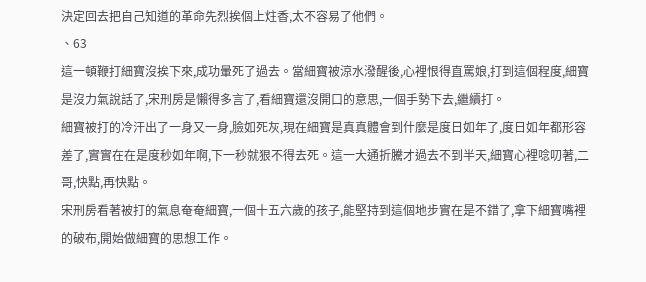決定回去把自己知道的革命先烈挨個上炷香,太不容易了他們。
、63
這一頓鞭打細寶沒挨下來,成功暈死了過去。當細寶被涼水潑醒後,心裡恨得直罵娘,打到這個程度,細寶是沒力氣說話了,宋刑房是懶得多言了,看細寶還沒開口的意思,一個手勢下去,繼續打。
細寶被打的冷汗出了一身又一身,臉如死灰,現在細寶是真真體會到什麼是度日如年了,度日如年都形容差了,實實在在是度秒如年啊,下一秒就狠不得去死。這一大通折騰才過去不到半天,細寶心裡唸叨著,二哥,快點,再快點。
宋刑房看著被打的氣息奄奄細寶,一個十五六歲的孩子,能堅持到這個地步實在是不錯了,拿下細寶嘴裡的破布,開始做細寶的思想工作。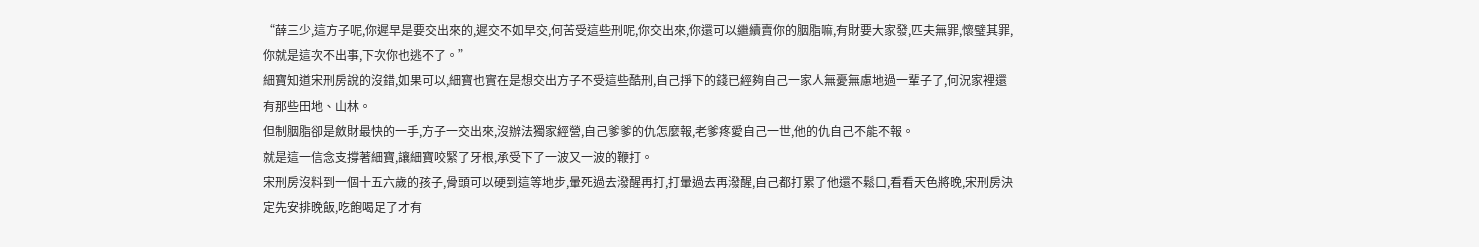“薛三少,這方子呢,你遲早是要交出來的,遲交不如早交,何苦受這些刑呢,你交出來,你還可以繼續賣你的胭脂嘛,有財要大家發,匹夫無罪,懷璧其罪,你就是這次不出事,下次你也逃不了。”
細寶知道宋刑房說的沒錯,如果可以,細寶也實在是想交出方子不受這些酷刑,自己掙下的錢已經夠自己一家人無憂無慮地過一輩子了,何況家裡還有那些田地、山林。
但制胭脂卻是斂財最快的一手,方子一交出來,沒辦法獨家經營,自己爹爹的仇怎麼報,老爹疼愛自己一世,他的仇自己不能不報。
就是這一信念支撐著細寶,讓細寶咬緊了牙根,承受下了一波又一波的鞭打。
宋刑房沒料到一個十五六歲的孩子,骨頭可以硬到這等地步,暈死過去潑醒再打,打暈過去再潑醒,自己都打累了他還不鬆口,看看天色將晚,宋刑房決定先安排晚飯,吃飽喝足了才有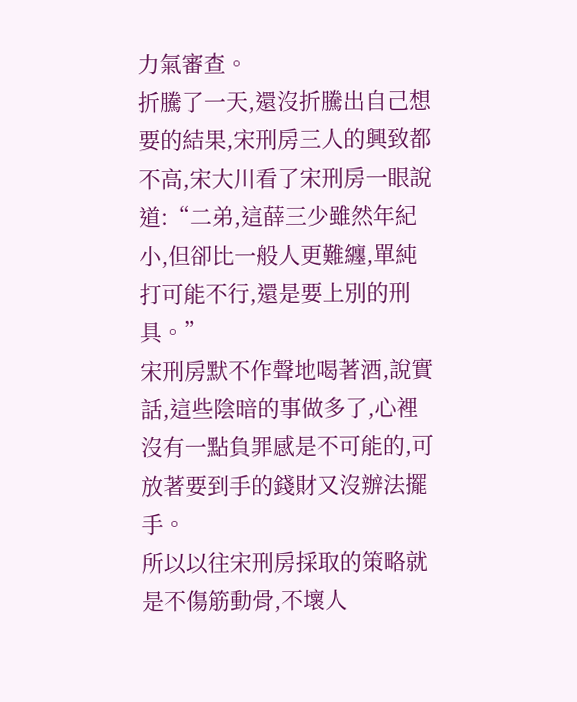力氣審查。
折騰了一天,還沒折騰出自己想要的結果,宋刑房三人的興致都不高,宋大川看了宋刑房一眼說道:“二弟,這薛三少雖然年紀小,但卻比一般人更難纏,單純打可能不行,還是要上別的刑具。”
宋刑房默不作聲地喝著酒,說實話,這些陰暗的事做多了,心裡沒有一點負罪感是不可能的,可放著要到手的錢財又沒辦法擺手。
所以以往宋刑房採取的策略就是不傷筋動骨,不壞人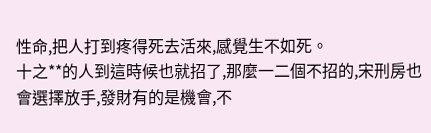性命,把人打到疼得死去活來,感覺生不如死。
十之**的人到這時候也就招了,那麼一二個不招的,宋刑房也會選擇放手,發財有的是機會,不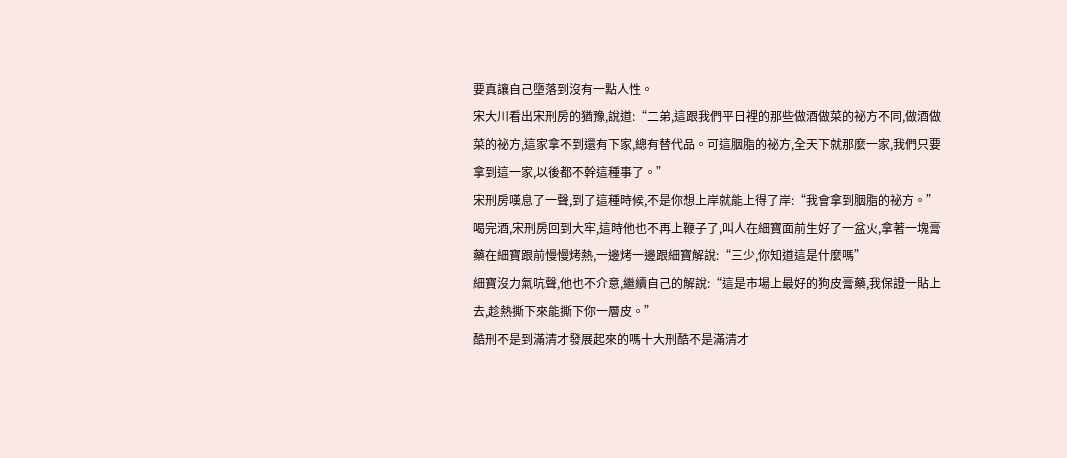要真讓自己墮落到沒有一點人性。
宋大川看出宋刑房的猶豫,說道:“二弟,這跟我們平日裡的那些做酒做菜的祕方不同,做酒做菜的祕方,這家拿不到還有下家,總有替代品。可這胭脂的祕方,全天下就那麼一家,我們只要拿到這一家,以後都不幹這種事了。”
宋刑房嘆息了一聲,到了這種時候,不是你想上岸就能上得了岸:“我會拿到胭脂的祕方。”
喝完酒,宋刑房回到大牢,這時他也不再上鞭子了,叫人在細寶面前生好了一盆火,拿著一塊膏藥在細寶跟前慢慢烤熱,一邊烤一邊跟細寶解說:“三少,你知道這是什麼嗎”
細寶沒力氣吭聲,他也不介意,繼續自己的解說:“這是市場上最好的狗皮膏藥,我保證一貼上去,趁熱撕下來能撕下你一層皮。”
酷刑不是到滿清才發展起來的嗎十大刑酷不是滿清才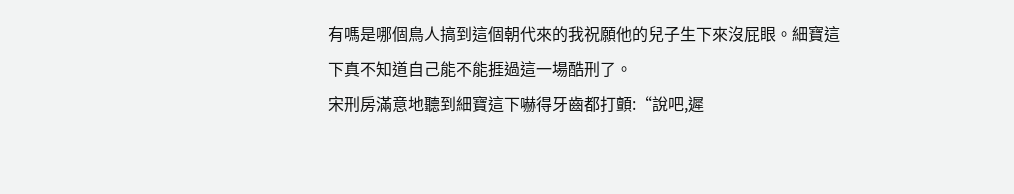有嗎是哪個鳥人搞到這個朝代來的我祝願他的兒子生下來沒屁眼。細寶這下真不知道自己能不能捱過這一場酷刑了。
宋刑房滿意地聽到細寶這下嚇得牙齒都打顫:“說吧,遲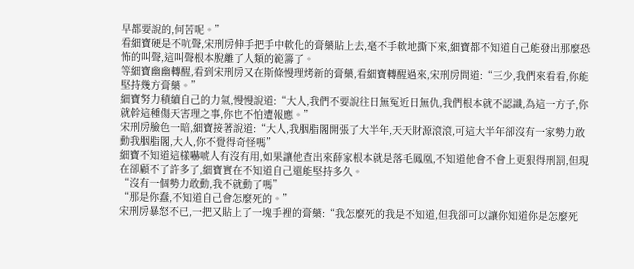早都要說的,何苦呢。”
看細寶硬是不吭聲,宋刑房伸手把手中軟化的膏藥貼上去,毫不手軟地撕下來,細寶都不知道自己能發出那麼恐怖的叫聲,這叫聲根本脫離了人類的範籌了。
等細寶幽幽轉醒,看到宋刑房又在斯條慢理烤新的膏藥,看細寶轉醒過來,宋刑房問道:“三少,我們來看看,你能堅持幾方膏藥。”
細寶努力積續自己的力氣,慢慢說道:“大人,我們不要說往日無冤近日無仇,我們根本就不認識,為這一方子,你就幹這種傷天害理之事,你也不怕遭報應。”
宋刑房臉色一暗,細寶接著說道:“大人,我胭脂閣開張了大半年,天天財源滾滾,可這大半年卻沒有一家勢力敢動我胭脂閣,大人,你不覺得奇怪嗎”
細寶不知道這樣嚇唬人有沒有用,如果讓他查出來薛家根本就是落毛鳳凰,不知道他會不會上更狠得刑罰,但現在卻顧不了許多了,細寶實在不知道自己還能堅持多久。
“沒有一個勢力敢動,我不就動了嗎”
“那是你蠢,不知道自己會怎麼死的。”
宋刑房暴怒不已,一把又貼上了一塊手裡的膏藥:“我怎麼死的我是不知道,但我卻可以讓你知道你是怎麼死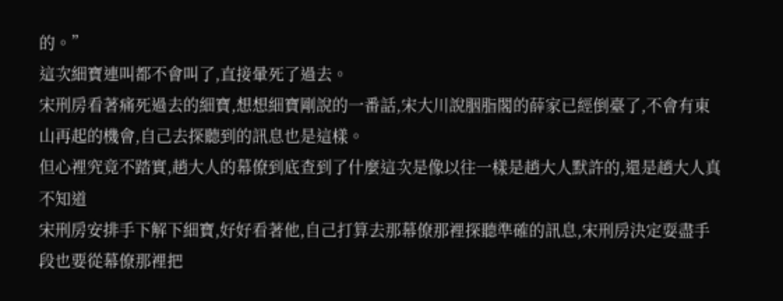的。”
這次細寶連叫都不會叫了,直接暈死了過去。
宋刑房看著痛死過去的細寶,想想細寶剛說的一番話,宋大川說胭脂閣的薛家已經倒臺了,不會有東山再起的機會,自己去探聽到的訊息也是這樣。
但心裡究竟不踏實,趙大人的幕僚到底查到了什麼這次是像以往一樣是趙大人默許的,還是趙大人真不知道
宋刑房安排手下解下細寶,好好看著他,自己打算去那幕僚那裡探聽準確的訊息,宋刑房決定耍盡手段也要從幕僚那裡把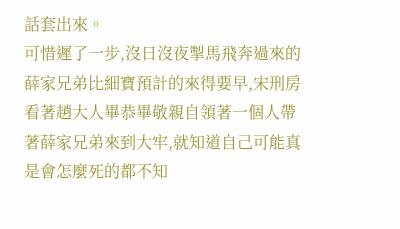話套出來。
可惜遲了一步,沒日沒夜掣馬飛奔過來的薛家兄弟比細寶預計的來得要早,宋刑房看著趙大人畢恭畢敬親自領著一個人帶著薛家兄弟來到大牢,就知道自己可能真是會怎麼死的都不知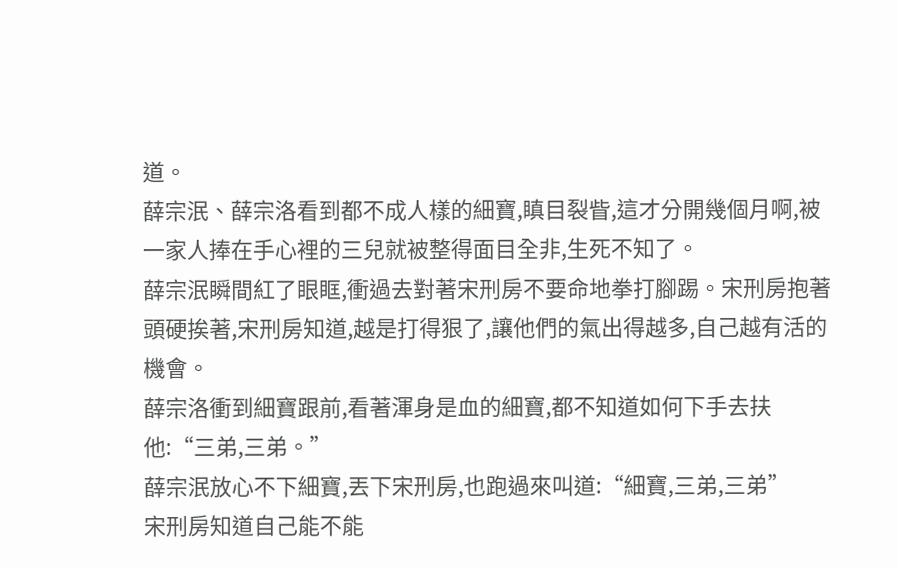道。
薛宗泯、薛宗洛看到都不成人樣的細寶,瞋目裂眥,這才分開幾個月啊,被一家人捧在手心裡的三兒就被整得面目全非,生死不知了。
薛宗泯瞬間紅了眼眶,衝過去對著宋刑房不要命地拳打腳踢。宋刑房抱著頭硬挨著,宋刑房知道,越是打得狠了,讓他們的氣出得越多,自己越有活的機會。
薛宗洛衝到細寶跟前,看著渾身是血的細寶,都不知道如何下手去扶他:“三弟,三弟。”
薛宗泯放心不下細寶,丟下宋刑房,也跑過來叫道:“細寶,三弟,三弟”
宋刑房知道自己能不能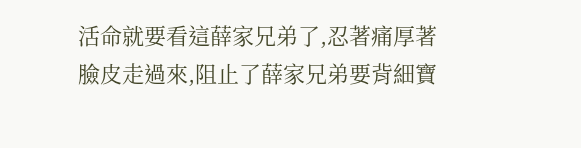活命就要看這薛家兄弟了,忍著痛厚著臉皮走過來,阻止了薛家兄弟要背細寶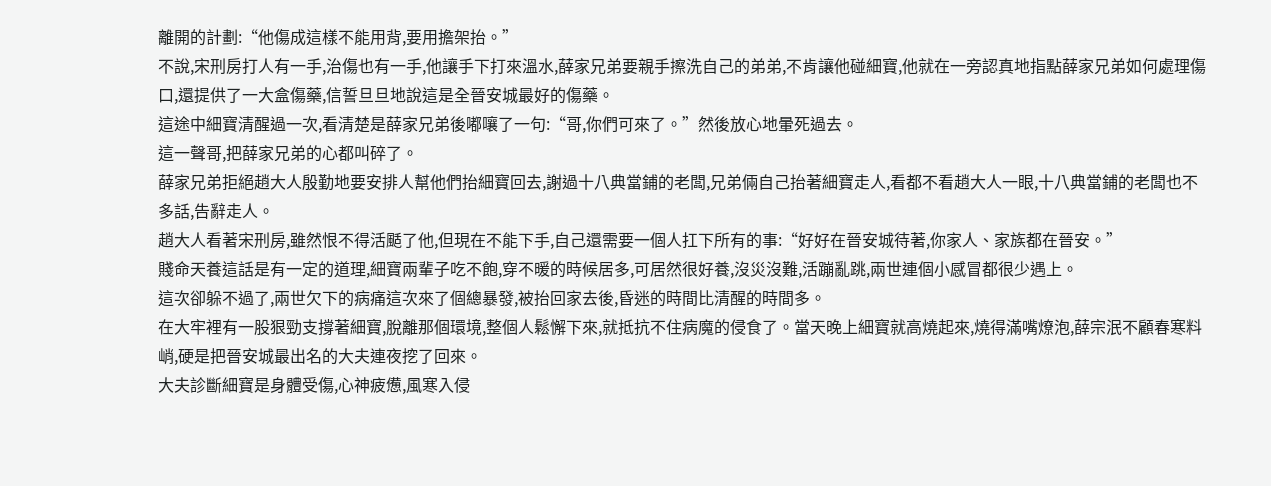離開的計劃:“他傷成這樣不能用背,要用擔架抬。”
不說,宋刑房打人有一手,治傷也有一手,他讓手下打來溫水,薛家兄弟要親手擦洗自己的弟弟,不肯讓他碰細寶,他就在一旁認真地指點薛家兄弟如何處理傷口,還提供了一大盒傷藥,信誓旦旦地說這是全晉安城最好的傷藥。
這途中細寶清醒過一次,看清楚是薛家兄弟後嘟嚷了一句:“哥,你們可來了。”然後放心地暈死過去。
這一聲哥,把薛家兄弟的心都叫碎了。
薛家兄弟拒絕趙大人殷勤地要安排人幫他們抬細寶回去,謝過十八典當鋪的老闆,兄弟倆自己抬著細寶走人,看都不看趙大人一眼,十八典當鋪的老闆也不多話,告辭走人。
趙大人看著宋刑房,雖然恨不得活颳了他,但現在不能下手,自己還需要一個人扛下所有的事:“好好在晉安城待著,你家人、家族都在晉安。”
賤命天養這話是有一定的道理,細寶兩輩子吃不飽,穿不暖的時候居多,可居然很好養,沒災沒難,活蹦亂跳,兩世連個小感冒都很少遇上。
這次卻躲不過了,兩世欠下的病痛這次來了個總暴發,被抬回家去後,昏迷的時間比清醒的時間多。
在大牢裡有一股狠勁支撐著細寶,脫離那個環境,整個人鬆懈下來,就抵抗不住病魔的侵食了。當天晚上細寶就高燒起來,燒得滿嘴燎泡,薛宗泯不顧春寒料峭,硬是把晉安城最出名的大夫連夜挖了回來。
大夫診斷細寶是身體受傷,心神疲憊,風寒入侵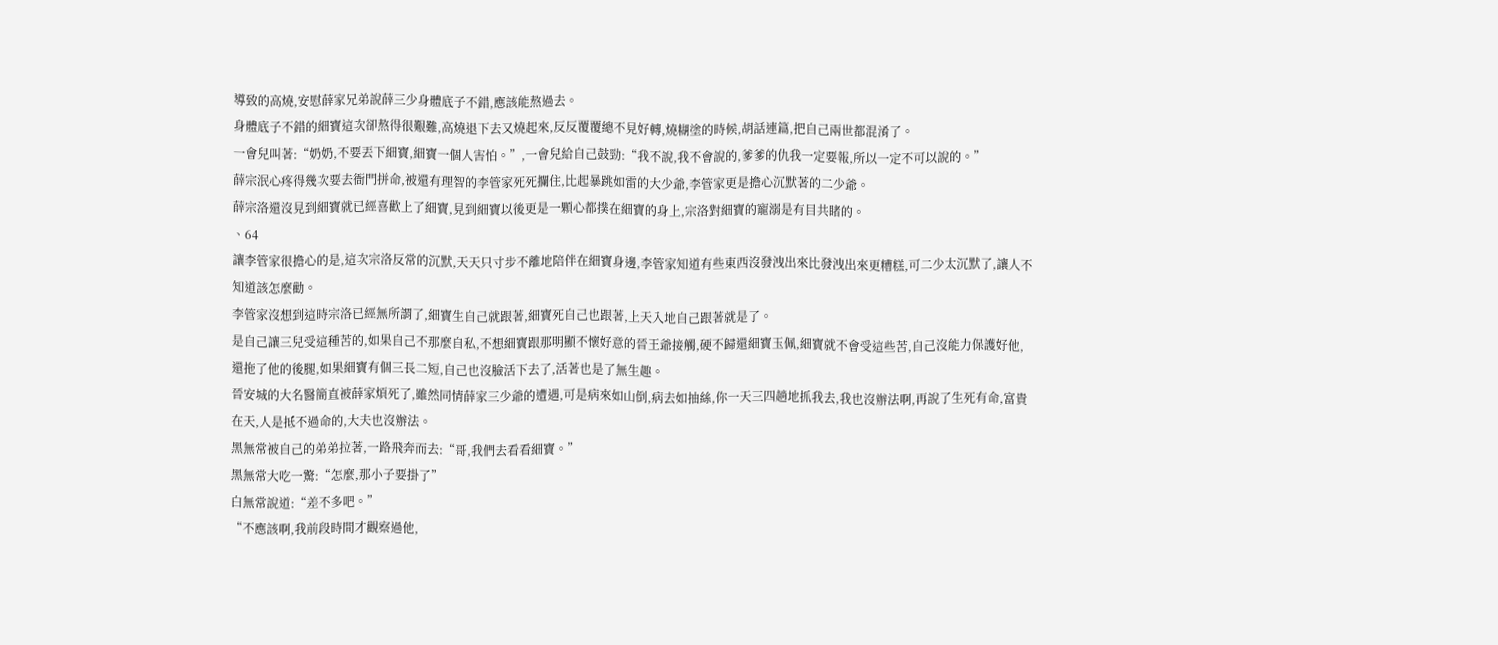導致的高燒,安慰薛家兄弟說薛三少身體底子不錯,應該能熬過去。
身體底子不錯的細寶這次卻熬得很艱難,高燒退下去又燒起來,反反覆覆總不見好轉,燒糊塗的時候,胡話連篇,把自己兩世都混淆了。
一會兒叫著:“奶奶,不要丟下細寶,細寶一個人害怕。”,一會兒給自己鼓勁:“我不說,我不會說的,爹爹的仇我一定要報,所以一定不可以說的。”
薛宗泯心疼得幾次要去衙門拼命,被還有理智的李管家死死攔住,比起暴跳如雷的大少爺,李管家更是擔心沉默著的二少爺。
薛宗洛還沒見到細寶就已經喜歡上了細寶,見到細寶以後更是一顆心都撲在細寶的身上,宗洛對細寶的寵溺是有目共睹的。
、64
讓李管家很擔心的是,這次宗洛反常的沉默,天天只寸步不離地陪伴在細寶身邊,李管家知道有些東西沒發洩出來比發洩出來更糟糕,可二少太沉默了,讓人不知道該怎麼勸。
李管家沒想到這時宗洛已經無所謂了,細寶生自己就跟著,細寶死自己也跟著,上天入地自己跟著就是了。
是自己讓三兒受這種苦的,如果自己不那麼自私,不想細寶跟那明顯不懷好意的晉王爺接觸,硬不歸還細寶玉佩,細寶就不會受這些苦,自己沒能力保護好他,還拖了他的後腿,如果細寶有個三長二短,自己也沒臉活下去了,活著也是了無生趣。
晉安城的大名醫簡直被薛家煩死了,雖然同情薛家三少爺的遭遇,可是病來如山倒,病去如抽絲,你一天三四趟地抓我去,我也沒辦法啊,再說了生死有命,富貴在天,人是抵不過命的,大夫也沒辦法。
黑無常被自己的弟弟拉著,一路飛奔而去:“哥,我們去看看細寶。”
黑無常大吃一驚:“怎麼,那小子要掛了”
白無常說道:“差不多吧。”
“不應該啊,我前段時間才觀察過他,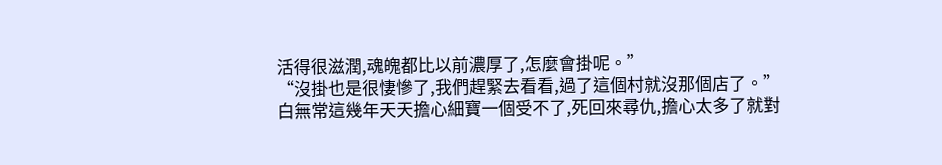活得很滋潤,魂魄都比以前濃厚了,怎麼會掛呢。”
“沒掛也是很悽慘了,我們趕緊去看看,過了這個村就沒那個店了。”
白無常這幾年天天擔心細寶一個受不了,死回來尋仇,擔心太多了就對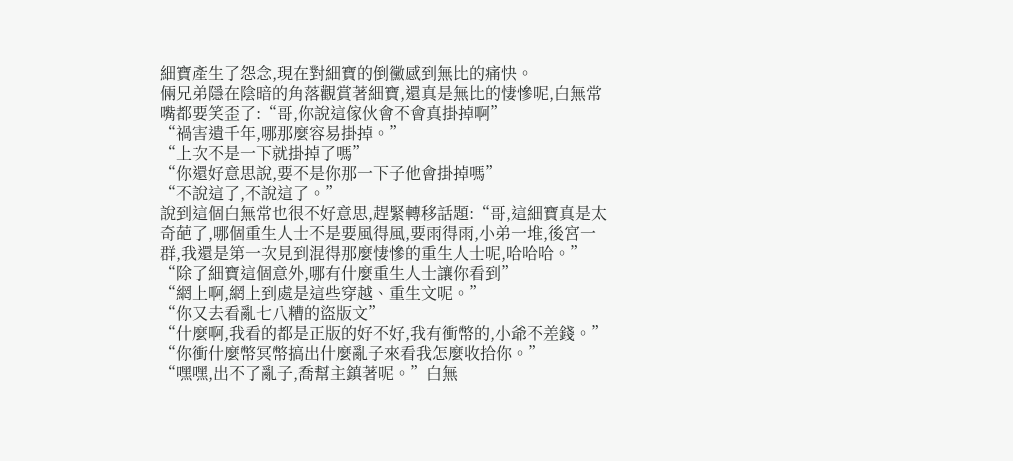細寶產生了怨念,現在對細寶的倒黴感到無比的痛快。
倆兄弟隱在陰暗的角落觀賞著細寶,還真是無比的悽慘呢,白無常嘴都要笑歪了:“哥,你說這傢伙會不會真掛掉啊”
“禍害遺千年,哪那麼容易掛掉。”
“上次不是一下就掛掉了嗎”
“你還好意思說,要不是你那一下子他會掛掉嗎”
“不說這了,不說這了。”
說到這個白無常也很不好意思,趕緊轉移話題:“哥,這細寶真是太奇葩了,哪個重生人士不是要風得風,要雨得雨,小弟一堆,後宮一群,我還是第一次見到混得那麼悽慘的重生人士呢,哈哈哈。”
“除了細寶這個意外,哪有什麼重生人士讓你看到”
“網上啊,網上到處是這些穿越、重生文呢。”
“你又去看亂七八糟的盜版文”
“什麼啊,我看的都是正版的好不好,我有衝幣的,小爺不差錢。”
“你衝什麼幣冥幣搞出什麼亂子來看我怎麼收拾你。”
“嘿嘿,出不了亂子,喬幫主鎮著呢。”白無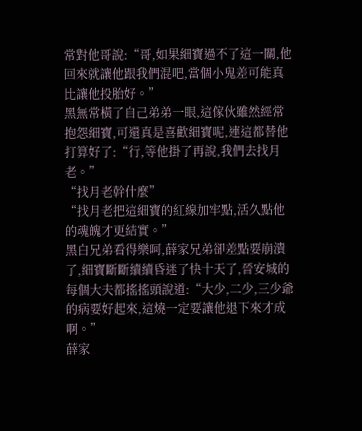常對他哥說:“哥,如果細寶過不了這一關,他回來就讓他跟我們混吧,當個小鬼差可能真比讓他投胎好。”
黑無常橫了自己弟弟一眼,這傢伙雖然經常抱怨細寶,可還真是喜歡細寶呢,連這都替他打算好了:“行,等他掛了再說,我們去找月老。”
“找月老幹什麼”
“找月老把這細寶的紅線加牢點,活久點他的魂魄才更結實。”
黑白兄弟看得樂呵,薛家兄弟卻差點要崩潰了,細寶斷斷續續昏迷了快十天了,晉安城的每個大夫都搖搖頭說道:“大少,二少,三少爺的病要好起來,這燒一定要讓他退下來才成啊。”
薛家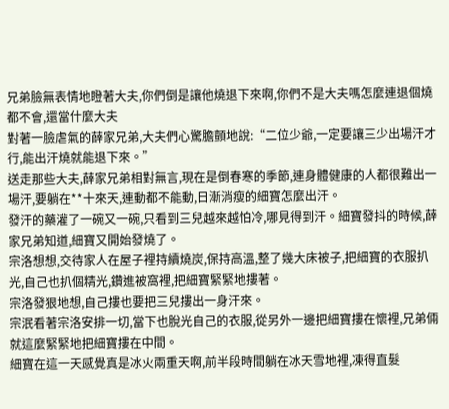兄弟臉無表情地瞪著大夫,你們倒是讓他燒退下來啊,你們不是大夫嗎怎麼連退個燒都不會,還當什麼大夫
對著一臉虐氣的薛家兄弟,大夫們心驚膽顫地說:“二位少爺,一定要讓三少出場汗才行,能出汗燒就能退下來。”
送走那些大夫,薛家兄弟相對無言,現在是倒春寒的季節,連身體健康的人都很難出一場汗,要躺在**十來天,連動都不能動,日漸消瘦的細寶怎麼出汗。
發汗的藥灌了一碗又一碗,只看到三兒越來越怕冷,哪見得到汗。細寶發抖的時候,薛家兄弟知道,細寶又開始發燒了。
宗洛想想,交待家人在屋子裡持續燒炭,保持高溫,整了幾大床被子,把細寶的衣服扒光,自己也扒個精光,鑽進被窩裡,把細寶緊緊地摟著。
宗洛發狠地想,自己摟也要把三兒摟出一身汗來。
宗泯看著宗洛安排一切,當下也脫光自己的衣服,從另外一邊把細寶摟在懷裡,兄弟倆就這麼緊緊地把細寶摟在中間。
細寶在這一天感覺真是冰火兩重天啊,前半段時間躺在冰天雪地裡,凍得直髮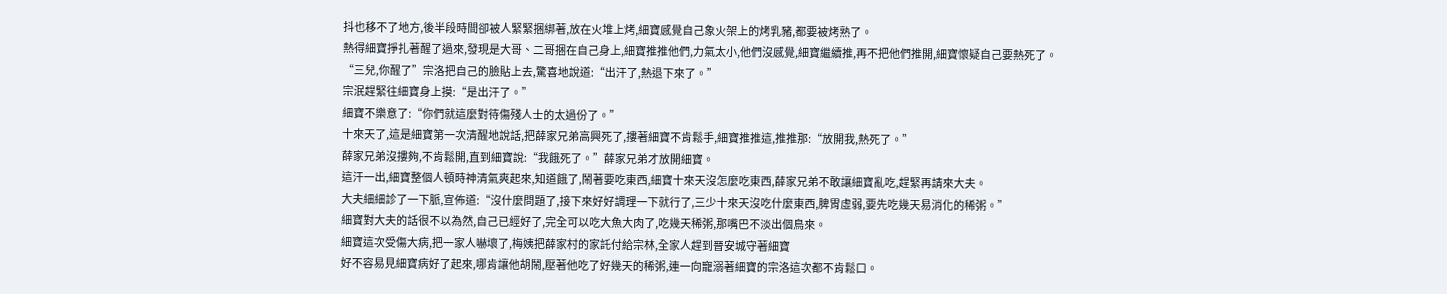抖也移不了地方,後半段時間卻被人緊緊捆綁著,放在火堆上烤,細寶感覺自己象火架上的烤乳豬,都要被烤熟了。
熱得細寶掙扎著醒了過來,發現是大哥、二哥捆在自己身上,細寶推推他們,力氣太小,他們沒感覺,細寶繼續推,再不把他們推開,細寶懷疑自己要熱死了。
“三兒,你醒了”宗洛把自己的臉貼上去,驚喜地說道:“出汗了,熱退下來了。”
宗泯趕緊往細寶身上摸:“是出汗了。”
細寶不樂意了:“你們就這麼對待傷殘人士的太過份了。”
十來天了,這是細寶第一次清醒地說話,把薛家兄弟高興死了,摟著細寶不肯鬆手,細寶推推這,推推那:“放開我,熱死了。”
薛家兄弟沒摟夠,不肯鬆開,直到細寶說:“我餓死了。”薛家兄弟才放開細寶。
這汗一出,細寶整個人頓時神清氣爽起來,知道餓了,鬧著要吃東西,細寶十來天沒怎麼吃東西,薛家兄弟不敢讓細寶亂吃,趕緊再請來大夫。
大夫細細診了一下脈,宣佈道:“沒什麼問題了,接下來好好調理一下就行了,三少十來天沒吃什麼東西,脾胃虛弱,要先吃幾天易消化的稀粥。”
細寶對大夫的話很不以為然,自己已經好了,完全可以吃大魚大肉了,吃幾天稀粥,那嘴巴不淡出個鳥來。
細寶這次受傷大病,把一家人嚇壞了,梅姨把薛家村的家託付給宗林,全家人趕到晉安城守著細寶
好不容易見細寶病好了起來,哪肯讓他胡鬧,壓著他吃了好幾天的稀粥,連一向寵溺著細寶的宗洛這次都不肯鬆口。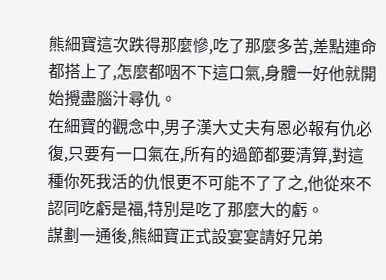熊細寶這次跌得那麼慘,吃了那麼多苦,差點連命都搭上了,怎麼都咽不下這口氣,身體一好他就開始攪盡腦汁尋仇。
在細寶的觀念中,男子漢大丈夫有恩必報有仇必復,只要有一口氣在,所有的過節都要清算,對這種你死我活的仇恨更不可能不了了之,他從來不認同吃虧是福,特別是吃了那麼大的虧。
謀劃一通後,熊細寶正式設宴宴請好兄弟